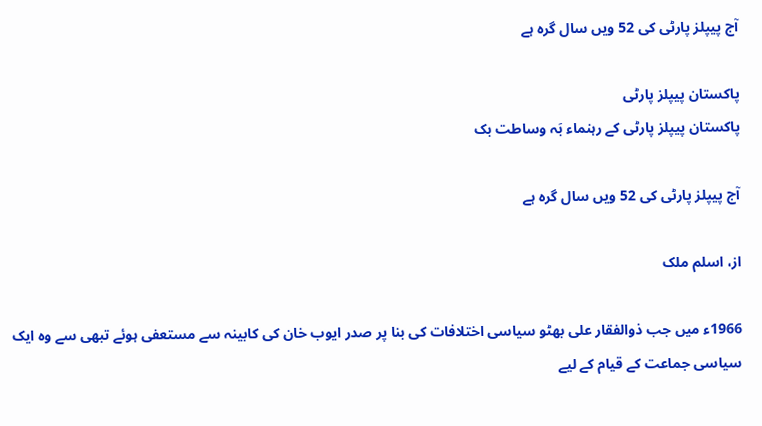آج پیپلز پارٹی کی 52 ویں سال گرہ ہے

پاکستان پیپلز پارٹی
پاکستان پیپلز پارٹی کے رہنماء بَہ وساطت بک

آج پیپلز پارٹی کی 52 ویں سال گرہ ہے

از، اسلم ملک

1966ء میں جب ذوالفقار علی بھٹو سیاسی اختلافات کی بنا پر صدر ایوب خان کی کابینہ سے مستعفی ہوئے تبھی سے وہ ایک سیاسی جماعت کے قیام کے لیے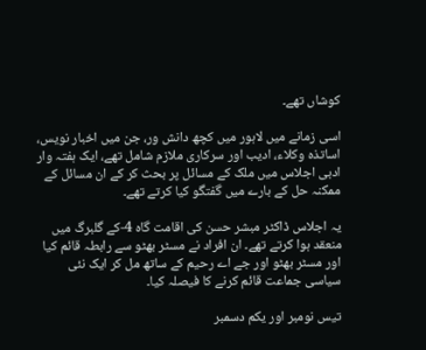کوشاں تھے۔

اسی زمانے میں لاہور میں کچھ دانش ور، جن میں اخبار نویس، اساتذہ وکلاء، ادیب اور سرکاری ملازم شامل تھے، ایک ہفتہ وار ادبی اجلاس میں ملک کے مسائل پر بحث کر کے ان مسائل کے ممکنہ حل کے بارے میں گفتگو کیا کرتے تھے۔

یہ اجلاس ڈاکٹر مبشر حسن کی اقامت گاہ 4-کے گلبرگ میں منعقد ہوا کرتے تھے۔ ان افراد نے مسٹر بھٹو سے رابطہ قائم کیا اور مسٹر بھٹو اور جے اے رحیم کے ساتھ مل کر ایک نئی سیاسی جماعت قائم کرنے کا فیصلہ کیا۔

تیس نومبر اور یکم دسمبر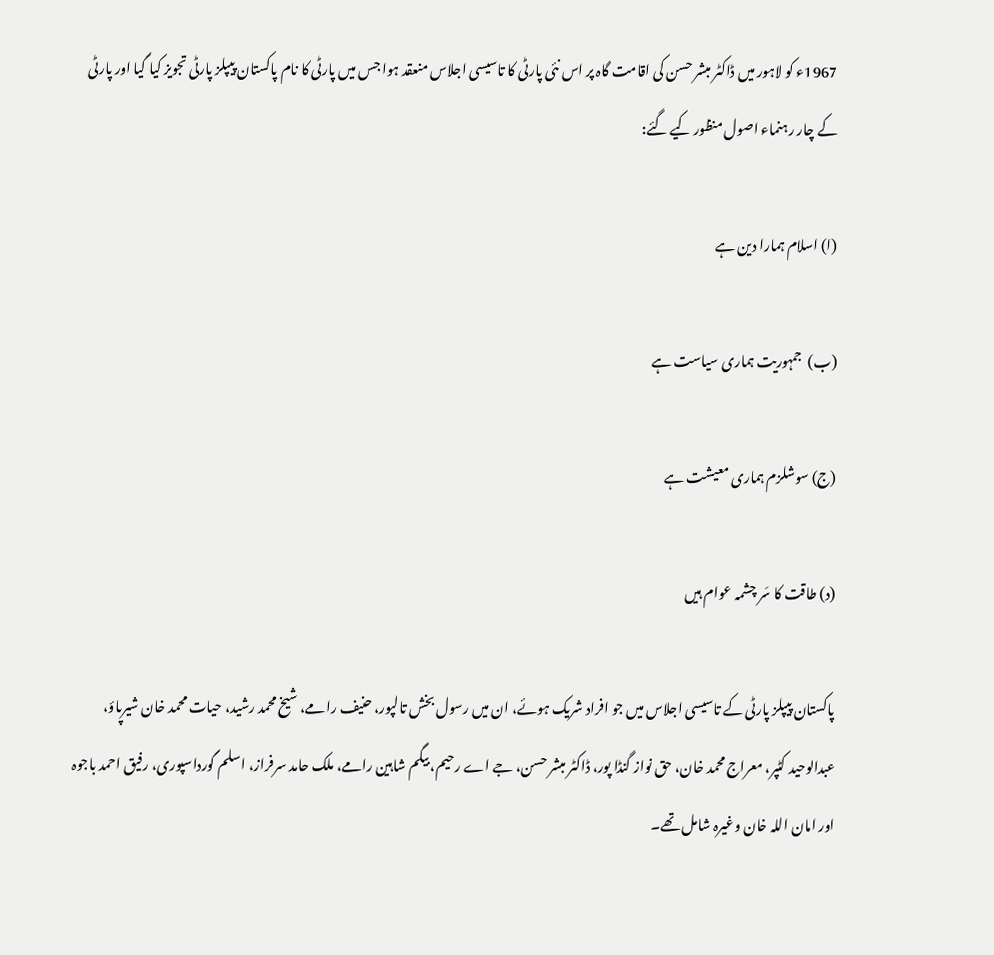1967ء کو لاہور میں ڈاکٹر مبشر حسن کی اقامت گاہ پر اس نئی پارٹی کا تاسیسی اجلاس منعقد ہوا جس میں پارٹی کا نام پاکستان پیپلز پارٹی تجویز کیا گیا اور پارٹی کے چار رہنماء اصول منظور کیے گئے:

(ا) اسلام ہمارا دین ہے

(ب)  جمہوریت ہماری سیاست ہے

(ج) سوشلزم ہماری معیشت ہے

(د) طاقت کا سَر چشمہ عوام ہیں

پاکستان پیپلز پارٹی کے تاسیسی اجلاس میں جو افراد شریک ہوئے، ان میں رسول بخش تالپور، حنیف رامے، شیخ محمد رشید، حیات محمد خان شیرپاؤ، عبدالوحید کٹپر، معراج محمد خان، حق نواز گنڈا پور، ڈاکٹر مبشر حسن، جے اے رحیم، بیگم شاہین رامے، ملک حامد سرفراز، اسلم گورداسپوری، رفیق احمد باجوہ اور امان اللہ خان وغیرہ شامل تھے۔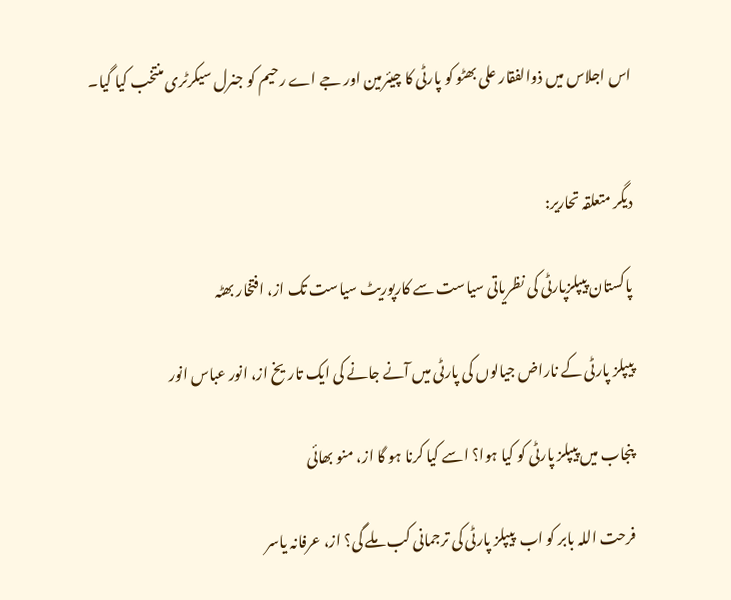اس اجلاس میں ذوالفقار علی بھٹو کو پارٹی کا چیئرمین اور جے اے رحیم کو جنرل سیکرٹری منتخب کیا گیا۔


دیگر متعلقہ تحاریر:

پاکستان پیپلزپارٹی کی نظریاتی سیاست سے کارپوریٹ سیاست تک از، افتخار بھٹہ

پیپلز پارٹی کے ناراض جیالوں کی پارٹی میں آنے جانے کی ایک تاریخ از، انور عباس انور

پنجاب میں پیپلز پارٹی کو کیا ہوا؟ اسے کیا کرنا ہو گا از، منو بھائی

فرحت اللہ بابر کو اب  پیپلز پارٹی کی ترجمانی کب ملے گی؟ از، عرفانہ یاسر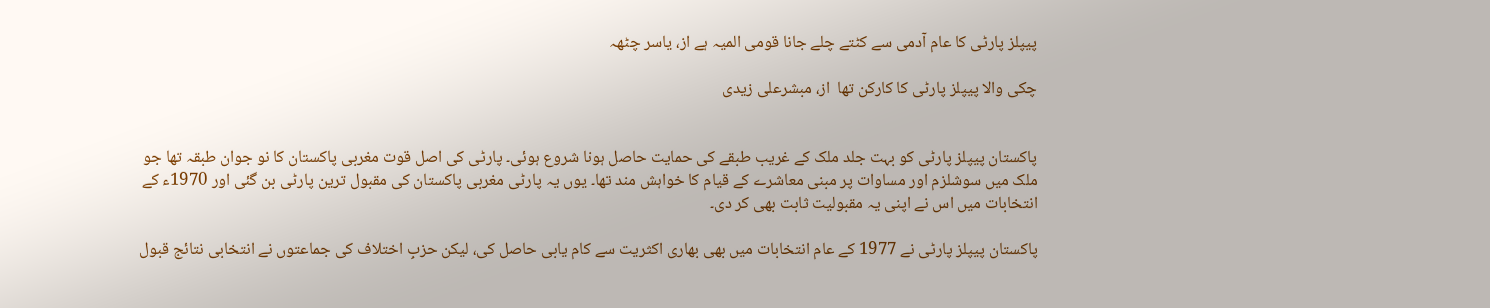پیپلز پارٹی کا عام آدمی سے کٹتے چلے جانا قومی المیہ ہے از، یاسر چٹھہ

چکی والا پیپلز پارٹی کا کارکن تھا  از، مبشرعلی زیدی


پاکستان پیپلز پارٹی کو بہت جلد ملک کے غریب طبقے کی حمایت حاصل ہونا شروع ہوئی۔ پارٹی کی اصل قوت مغربی پاکستان کا نو جوان طبقہ تھا جو ملک میں سوشلزم اور مساوات پر مبنی معاشرے کے قیام کا خواہش مند تھا۔ یوں یہ پارٹی مغربی پاکستان کی مقبول ترین پارٹی بن گئی اور 1970ء کے انتخابات میں اس نے اپنی یہ مقبولیت ثابت بھی کر دی۔

پاکستان پیپلز پارٹی نے 1977 کے عام انتخابات میں بھی بھاری اکثریت سے کام یابی حاصل کی، لیکن حزبِ اختلاف کی جماعتوں نے انتخابی نتائج قبول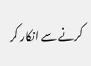کرنے سے انکار کر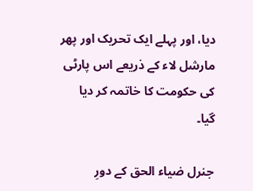دیا، اور پہلے ایک تحریک اور پھر مارشل لاء کے ذریعے اس پارٹی کی حکومت کا خاتمہ کر دیا گیا۔

جنرل ضیاء الحق کے دورِ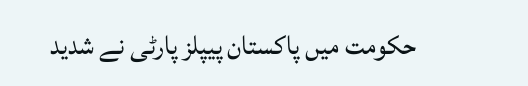حکومت میں پاکستان پیپلز پارٹی نے شدید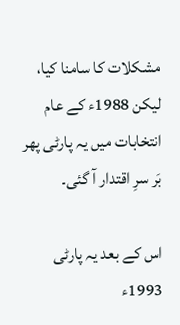مشکلات کا سامنا کیا، لیکن 1988ء کے عام انتخابات میں یہ پارٹی پھر بَر سرِ اقتدار آ گئی۔

اس کے بعد یہ پارٹی 1993ء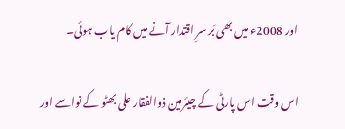اور 2008ء میں بھی بَر سرِ اقتدار آنے میں کام یاب ہوئی۔

اس وقت اس پارٹی کے چیئرمین ذوالفقار علی بھٹو کے نواسے اور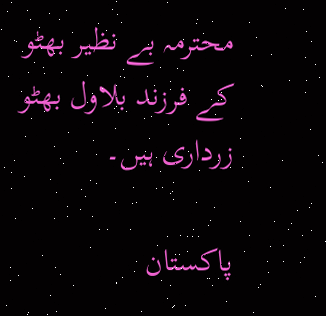محترمہ بے نظیر بھٹو کے فرزند بلاول بھٹو زرداری ہیں۔

پاکستان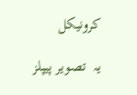کرونیکل

یہ  تصویر پیپلز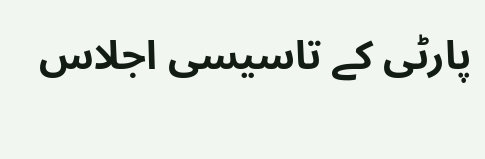پارٹی کے تاسیسی اجلاس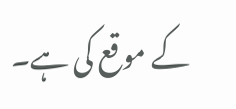کے موقع کی ہے۔